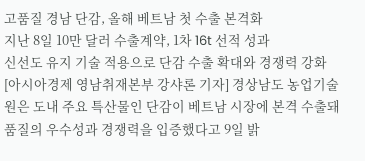고품질 경남 단감, 올해 베트남 첫 수출 본격화
지난 8일 10만 달러 수출계약, 1차 16t 선적 성과
신선도 유지 기술 적용으로 단감 수출 확대와 경쟁력 강화
[아시아경제 영남취재본부 강샤론 기자] 경상남도 농업기술원은 도내 주요 특산물인 단감이 베트남 시장에 본격 수출돼 품질의 우수성과 경쟁력을 입증했다고 9일 밝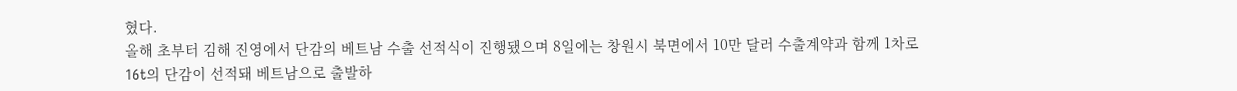혔다.
올해 초부터 김해 진영에서 단감의 베트남 수출 선적식이 진행됐으며 8일에는 창원시 북면에서 10만 달러 수출계약과 함께 1차로 16t의 단감이 선적돼 베트남으로 출발하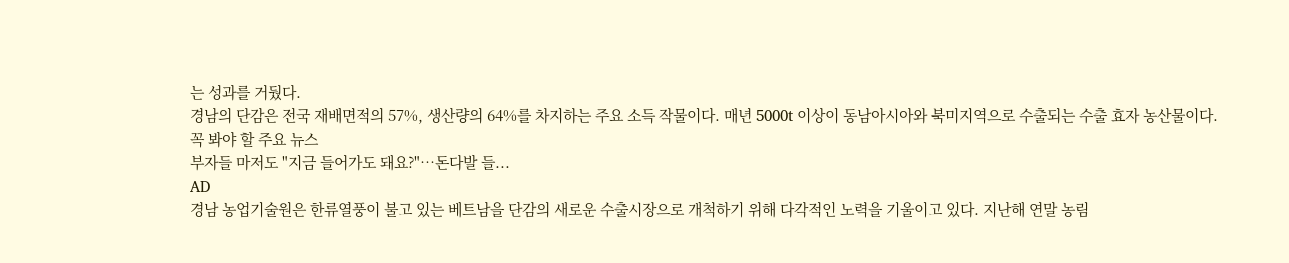는 성과를 거뒀다.
경남의 단감은 전국 재배면적의 57%, 생산량의 64%를 차지하는 주요 소득 작물이다. 매년 5000t 이상이 동남아시아와 북미지역으로 수출되는 수출 효자 농산물이다.
꼭 봐야 할 주요 뉴스
부자들 마저도 "지금 들어가도 돼요?"…돈다발 들...
AD
경남 농업기술원은 한류열풍이 불고 있는 베트남을 단감의 새로운 수출시장으로 개척하기 위해 다각적인 노력을 기울이고 있다. 지난해 연말 농림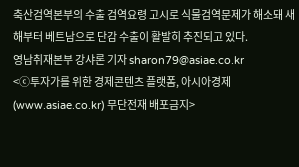축산검역본부의 수출 검역요령 고시로 식물검역문제가 해소돼 새해부터 베트남으로 단감 수출이 활발히 추진되고 있다.
영남취재본부 강샤론 기자 sharon79@asiae.co.kr
<ⓒ투자가를 위한 경제콘텐츠 플랫폼, 아시아경제(www.asiae.co.kr) 무단전재 배포금지>